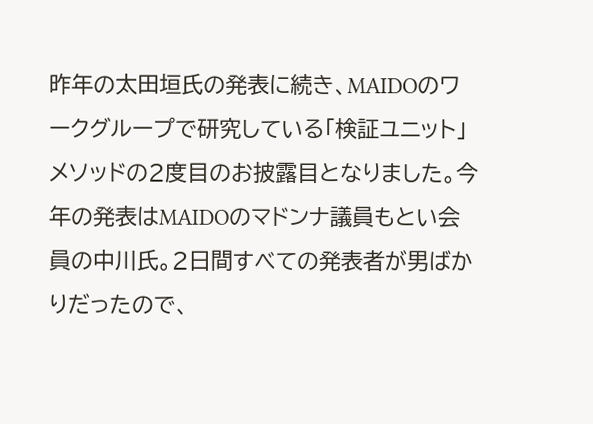昨年の太田垣氏の発表に続き、MAIDOのワークグループで研究している「検証ユニット」メソッドの2度目のお披露目となりました。今年の発表はMAIDOのマドンナ議員もとい会員の中川氏。2日間すべての発表者が男ばかりだったので、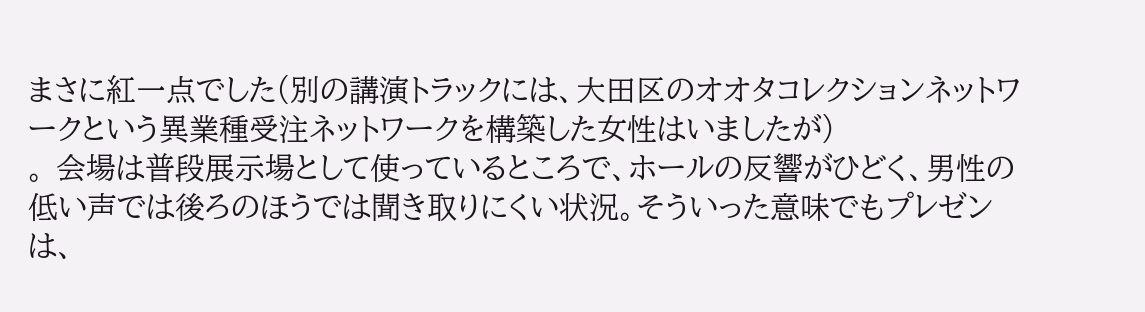まさに紅一点でした(別の講演トラックには、大田区のオオタコレクションネットワークという異業種受注ネットワークを構築した女性はいましたが)
。 会場は普段展示場として使っているところで、ホールの反響がひどく、男性の低い声では後ろのほうでは聞き取りにくい状況。そういった意味でもプレゼンは、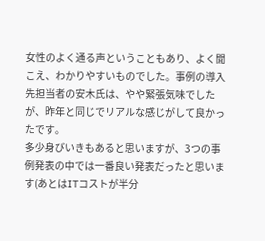女性のよく通る声ということもあり、よく聞こえ、わかりやすいものでした。事例の導入先担当者の安木氏は、やや緊張気味でしたが、昨年と同じでリアルな感じがして良かったです。
多少身びいきもあると思いますが、3つの事例発表の中では一番良い発表だったと思います(あとはITコストが半分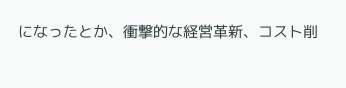になったとか、衝撃的な経営革新、コスト削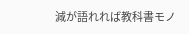減が語れれば教科書モノ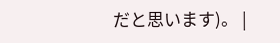だと思います)。 |